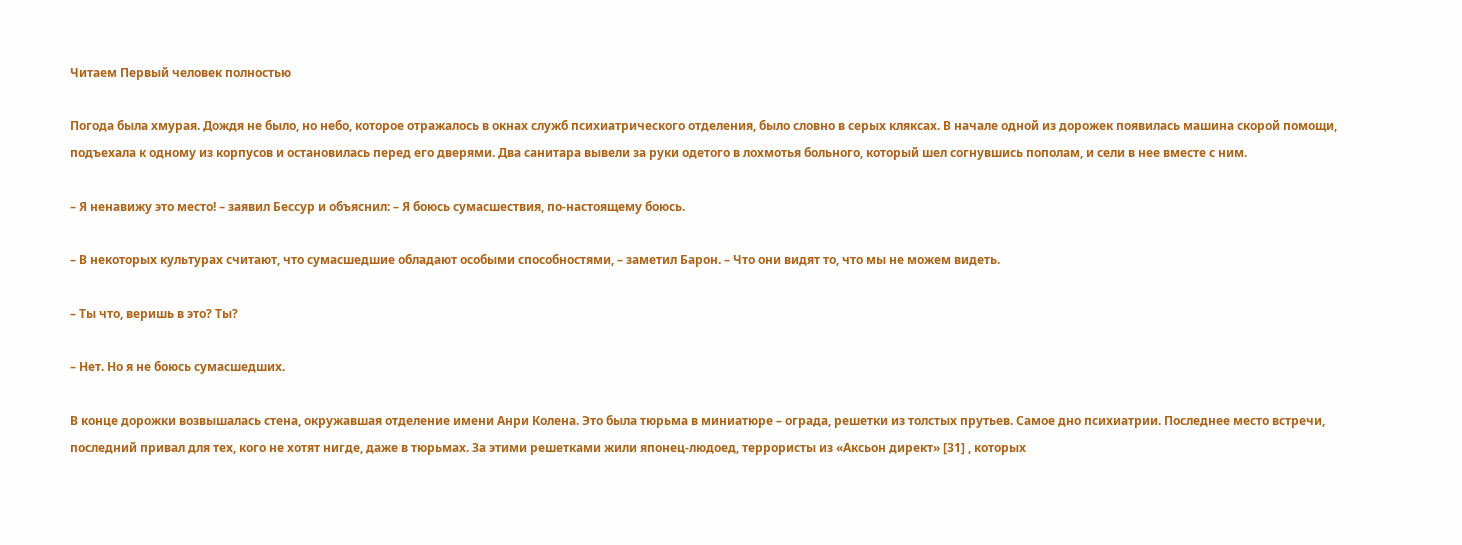Читаем Первый человек полностью

Погода была хмурая. Дождя не было, но небо, которое отражалось в окнах служб психиатрического отделения, было словно в серых кляксах. В начале одной из дорожек появилась машина скорой помощи, подъехала к одному из корпусов и остановилась перед его дверями. Два санитара вывели за руки одетого в лохмотья больного, который шел согнувшись пополам, и сели в нее вместе с ним.

– Я ненавижу это место! – заявил Бессур и объяснил: – Я боюсь сумасшествия, по-настоящему боюсь.

– В некоторых культурах считают, что сумасшедшие обладают особыми способностями, – заметил Барон. – Что они видят то, что мы не можем видеть.

– Ты что, веришь в это? Ты?

– Нет. Но я не боюсь сумасшедших.

В конце дорожки возвышалась стена, окружавшая отделение имени Анри Колена. Это была тюрьма в миниатюре – ограда, решетки из толстых прутьев. Самое дно психиатрии. Последнее место встречи, последний привал для тех, кого не хотят нигде, даже в тюрьмах. За этими решетками жили японец-людоед, террористы из «Аксьон директ» [31] , которых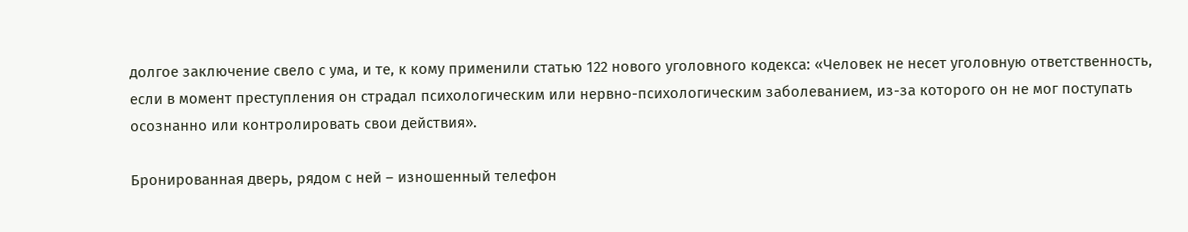долгое заключение свело с ума, и те, к кому применили статью 122 нового уголовного кодекса: «Человек не несет уголовную ответственность, если в момент преступления он страдал психологическим или нервно-психологическим заболеванием, из-за которого он не мог поступать осознанно или контролировать свои действия».

Бронированная дверь, рядом с ней – изношенный телефон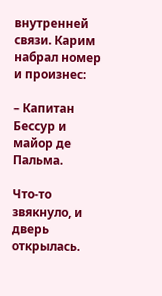внутренней связи. Карим набрал номер и произнес:

– Капитан Бессур и майор де Пальма.

Что-то звякнуло, и дверь открылась.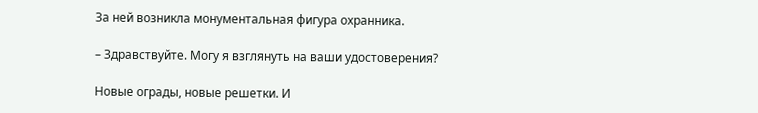За ней возникла монументальная фигура охранника.

– Здравствуйте. Могу я взглянуть на ваши удостоверения?

Новые ограды, новые решетки. И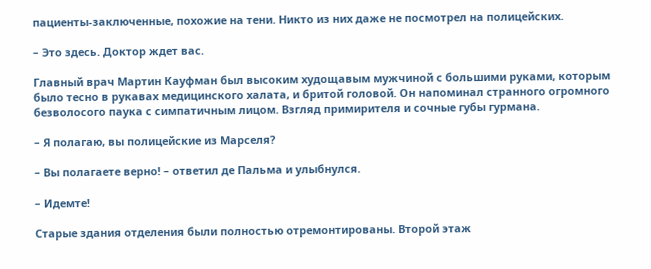пациенты-заключенные, похожие на тени. Никто из них даже не посмотрел на полицейских.

– Это здесь. Доктор ждет вас.

Главный врач Мартин Кауфман был высоким худощавым мужчиной с большими руками, которым было тесно в рукавах медицинского халата, и бритой головой. Он напоминал странного огромного безволосого паука с симпатичным лицом. Взгляд примирителя и сочные губы гурмана.

– Я полагаю, вы полицейские из Марселя?

– Вы полагаете верно! – ответил де Пальма и улыбнулся.

– Идемте!

Старые здания отделения были полностью отремонтированы. Второй этаж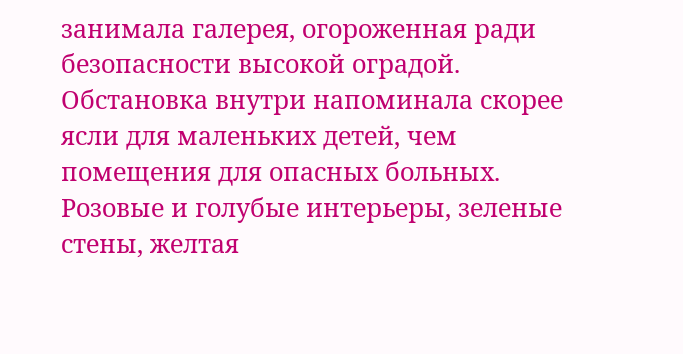занимала галерея, огороженная ради безопасности высокой оградой. Обстановка внутри напоминала скорее ясли для маленьких детей, чем помещения для опасных больных. Розовые и голубые интерьеры, зеленые стены, желтая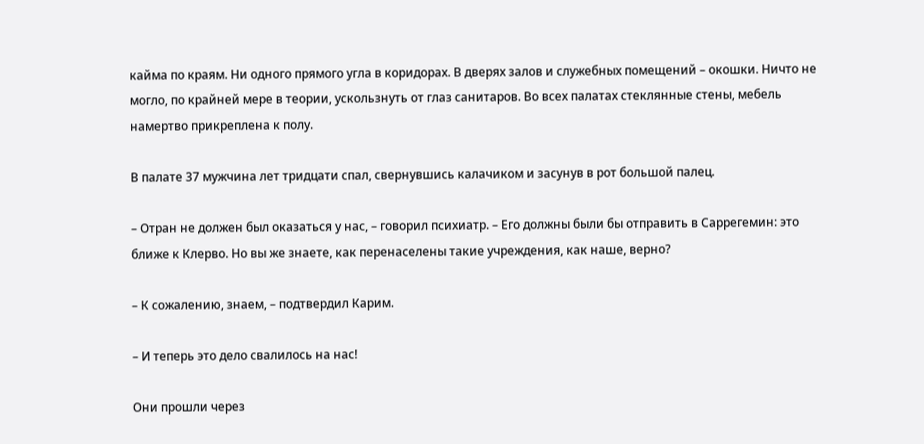кайма по краям. Ни одного прямого угла в коридорах. В дверях залов и служебных помещений – окошки. Ничто не могло, по крайней мере в теории, ускользнуть от глаз санитаров. Во всех палатах стеклянные стены, мебель намертво прикреплена к полу.

В палате 37 мужчина лет тридцати спал, свернувшись калачиком и засунув в рот большой палец.

– Отран не должен был оказаться у нас, – говорил психиатр. – Его должны были бы отправить в Саррегемин: это ближе к Клерво. Но вы же знаете, как перенаселены такие учреждения, как наше, верно?

– К сожалению, знаем, – подтвердил Карим.

– И теперь это дело свалилось на нас!

Они прошли через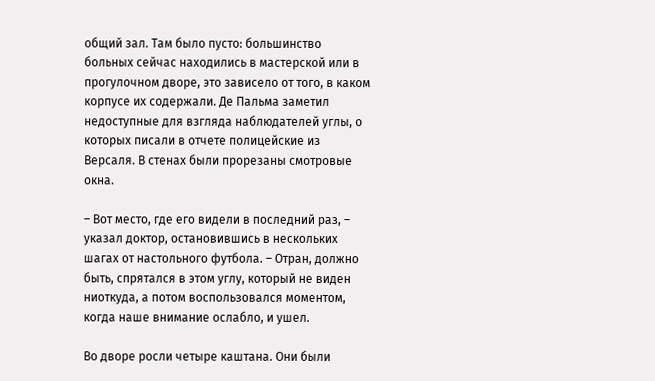общий зал. Там было пусто: большинство больных сейчас находились в мастерской или в прогулочном дворе, это зависело от того, в каком корпусе их содержали. Де Пальма заметил недоступные для взгляда наблюдателей углы, о которых писали в отчете полицейские из Версаля. В стенах были прорезаны смотровые окна.

– Вот место, где его видели в последний раз, – указал доктор, остановившись в нескольких шагах от настольного футбола. – Отран, должно быть, спрятался в этом углу, который не виден ниоткуда, а потом воспользовался моментом, когда наше внимание ослабло, и ушел.

Во дворе росли четыре каштана. Они были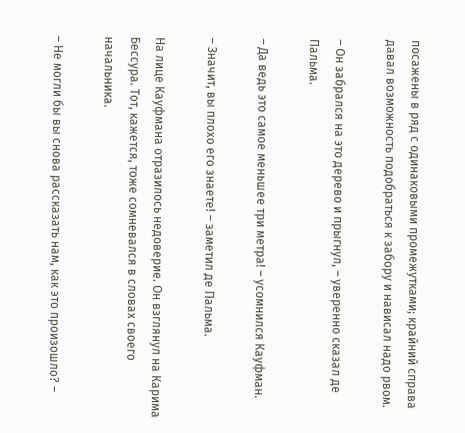посажены в ряд с одинаковыми промежутками; крайний справа давал возможность подобраться к забору и нависал надо рвом.

– Он забрался на это дерево и прыгнул, – уверенно сказал де Пальма.

– Да ведь это самое меньшее три метра! – усомнился Кауфман.

– Значит, вы плохо его знаете! – заметил де Пальма.

На лице Кауфмана отразилось недоверие. Он взглянул на Карима Бессура. Тот, кажется, тоже сомневался в словах своего начальника.

– Не могли бы вы снова рассказать нам, как это произошло? –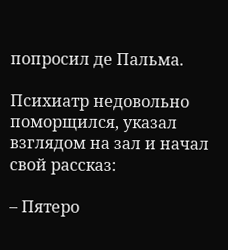попросил де Пальма.

Психиатр недовольно поморщился, указал взглядом на зал и начал свой рассказ:

– Пятеро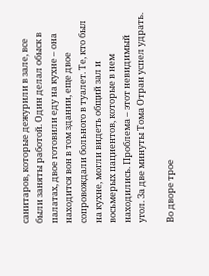санитаров, которые дежурили в зале, все были заняты работой. Один делал обыск в палатах, двое готовили еду на кухне – она находится вон в том здании, еще двое сопровождали больного в туалет. Те, кто был на кухне, могли видеть общий зал и восьмерых пациентов, которые в нем находились. Проблема – этот невидимый угол. За две минуты Тома Отран успел удрать.

Во дворе трое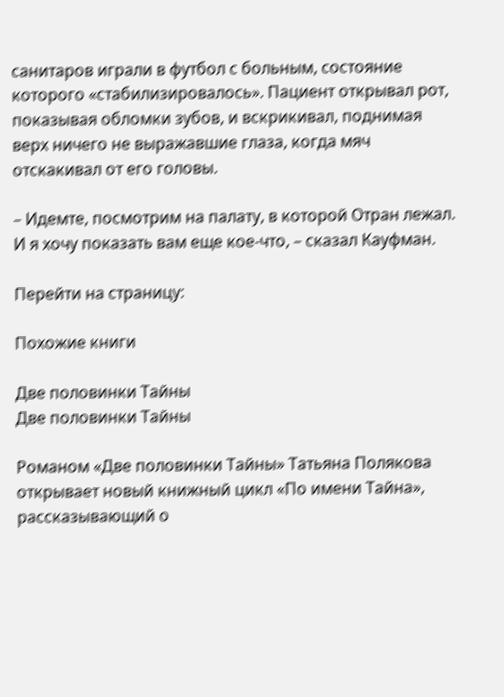санитаров играли в футбол с больным, состояние которого «стабилизировалось». Пациент открывал рот, показывая обломки зубов, и вскрикивал, поднимая верх ничего не выражавшие глаза, когда мяч отскакивал от его головы.

– Идемте, посмотрим на палату, в которой Отран лежал. И я хочу показать вам еще кое-что, – сказал Кауфман.

Перейти на страницу:

Похожие книги

Две половинки Тайны
Две половинки Тайны

Романом «Две половинки Тайны» Татьяна Полякова открывает новый книжный цикл «По имени Тайна», рассказывающий о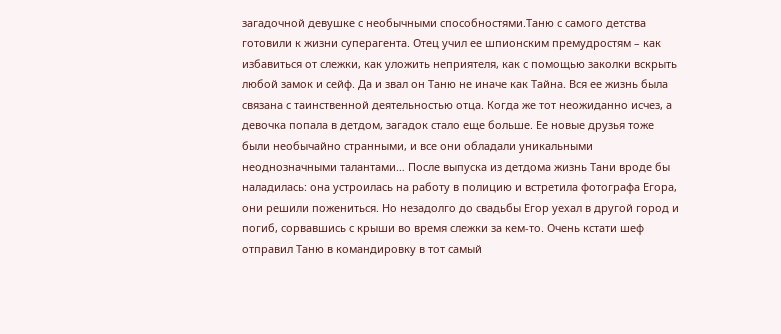загадочной девушке с необычными способностями.Таню с самого детства готовили к жизни суперагента. Отец учил ее шпионским премудростям – как избавиться от слежки, как уложить неприятеля, как с помощью заколки вскрыть любой замок и сейф. Да и звал он Таню не иначе как Тайна. Вся ее жизнь была связана с таинственной деятельностью отца. Когда же тот неожиданно исчез, а девочка попала в детдом, загадок стало еще больше. Ее новые друзья тоже были необычайно странными, и все они обладали уникальными неоднозначными талантами… После выпуска из детдома жизнь Тани вроде бы наладилась: она устроилась на работу в полицию и встретила фотографа Егора, они решили пожениться. Но незадолго до свадьбы Егор уехал в другой город и погиб, сорвавшись с крыши во время слежки за кем-то. Очень кстати шеф отправил Таню в командировку в тот самый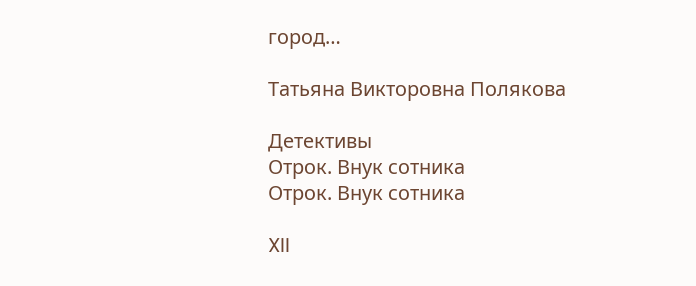город…

Татьяна Викторовна Полякова

Детективы
Отрок. Внук сотника
Отрок. Внук сотника

XII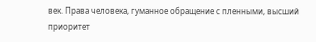век. Права человека, гуманное обращение с пленными, высший приоритет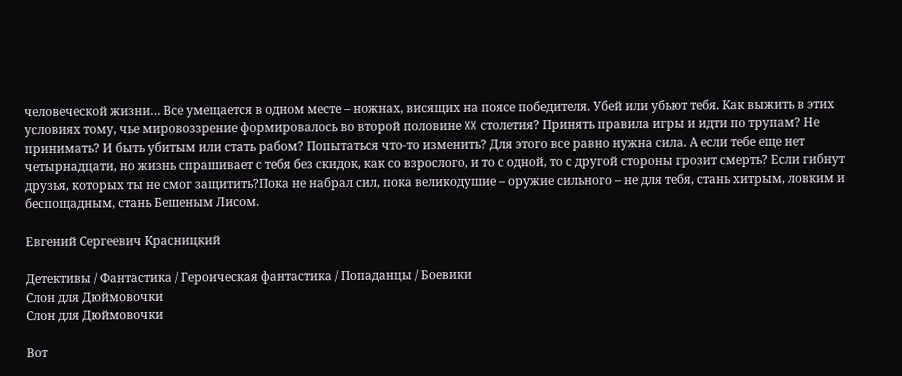человеческой жизни… Все умещается в одном месте – ножнах, висящих на поясе победителя. Убей или убьют тебя. Как выжить в этих условиях тому, чье мировоззрение формировалось во второй половине XX столетия? Принять правила игры и идти по трупам? Не принимать? И быть убитым или стать рабом? Попытаться что-то изменить? Для этого все равно нужна сила. А если тебе еще нет четырнадцати, но жизнь спрашивает с тебя без скидок, как со взрослого, и то с одной, то с другой стороны грозит смерть? Если гибнут друзья, которых ты не смог защитить?Пока не набрал сил, пока великодушие – оружие сильного – не для тебя, стань хитрым, ловким и беспощадным, стань Бешеным Лисом.

Евгений Сергеевич Красницкий

Детективы / Фантастика / Героическая фантастика / Попаданцы / Боевики
Слон для Дюймовочки
Слон для Дюймовочки

Вот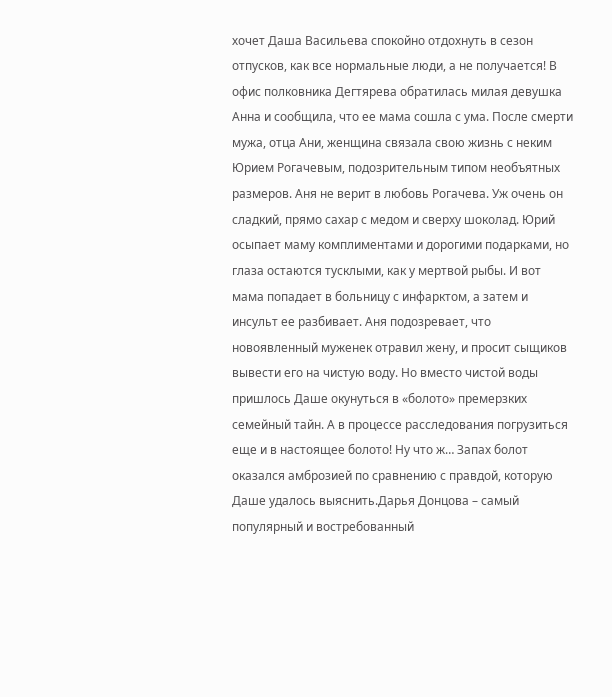хочет Даша Васильева спокойно отдохнуть в сезон отпусков, как все нормальные люди, а не получается! В офис полковника Дегтярева обратилась милая девушка Анна и сообщила, что ее мама сошла с ума. После смерти мужа, отца Ани, женщина связала свою жизнь с неким Юрием Рогачевым, подозрительным типом необъятных размеров. Аня не верит в любовь Рогачева. Уж очень он сладкий, прямо сахар с медом и сверху шоколад. Юрий осыпает маму комплиментами и дорогими подарками, но глаза остаются тусклыми, как у мертвой рыбы. И вот мама попадает в больницу с инфарктом, а затем и инсульт ее разбивает. Аня подозревает, что новоявленный муженек отравил жену, и просит сыщиков вывести его на чистую воду. Но вместо чистой воды пришлось Даше окунуться в «болото» премерзких семейный тайн. А в процессе расследования погрузиться еще и в настоящее болото! Ну что ж… Запах болот оказался амброзией по сравнению с правдой, которую Даше удалось выяснить.Дарья Донцова – самый популярный и востребованный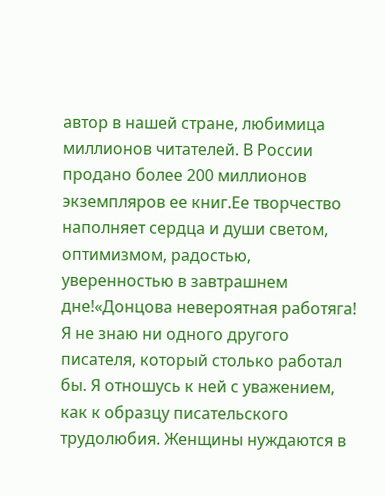автор в нашей стране, любимица миллионов читателей. В России продано более 200 миллионов экземпляров ее книг.Ее творчество наполняет сердца и души светом, оптимизмом, радостью, уверенностью в завтрашнем дне!«Донцова невероятная работяга! Я не знаю ни одного другого писателя, который столько работал бы. Я отношусь к ней с уважением, как к образцу писательского трудолюбия. Женщины нуждаются в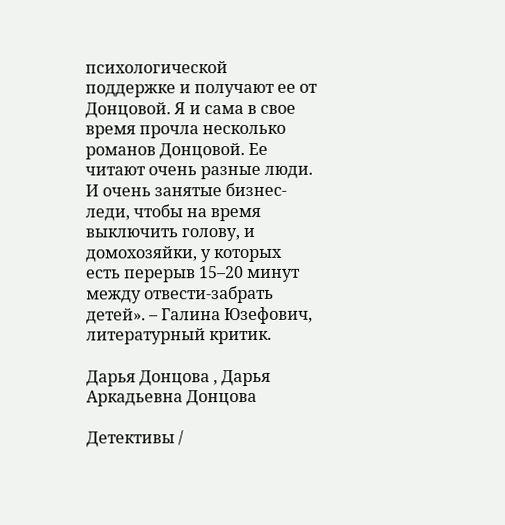психологической поддержке и получают ее от Донцовой. Я и сама в свое время прочла несколько романов Донцовой. Ее читают очень разные люди. И очень занятые бизнес-леди, чтобы на время выключить голову, и домохозяйки, у которых есть перерыв 15–20 минут между отвести-забрать детей». – Галина Юзефович, литературный критик.

Дарья Донцова , Дарья Аркадьевна Донцова

Детективы /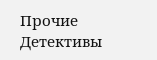Прочие Детективы